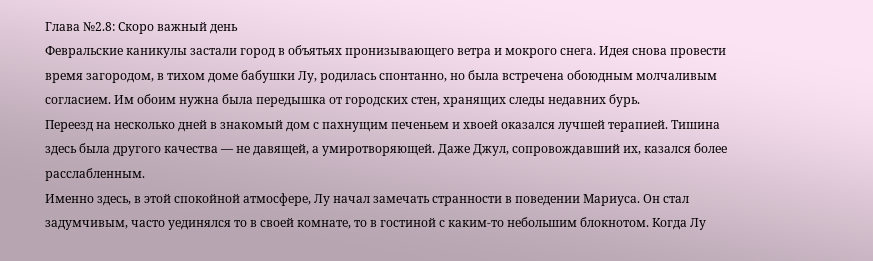Глава №2.8: Скоро важный день
Февральские каникулы застали город в объятьях пронизывающего ветра и мокрого снега. Идея снова провести время загородом, в тихом доме бабушки Лу, родилась спонтанно, но была встречена обоюдным молчаливым согласием. Им обоим нужна была передышка от городских стен, хранящих следы недавних бурь.
Переезд на несколько дней в знакомый дом с пахнущим печеньем и хвоей оказался лучшей терапией. Тишина здесь была другого качества — не давящей, а умиротворяющей. Даже Джул, сопровождавший их, казался более расслабленным.
Именно здесь, в этой спокойной атмосфере, Лу начал замечать странности в поведении Мариуса. Он стал задумчивым, часто уединялся то в своей комнате, то в гостиной с каким-то небольшим блокнотом. Когда Лу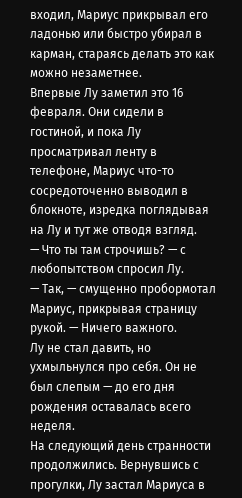входил, Мариус прикрывал его ладонью или быстро убирал в карман, стараясь делать это как можно незаметнее.
Впервые Лу заметил это 16 февраля. Они сидели в гостиной, и пока Лу просматривал ленту в телефоне, Мариус что-то сосредоточенно выводил в блокноте, изредка поглядывая на Лу и тут же отводя взгляд.
— Что ты там строчишь? — с любопытством спросил Лу.
— Так, — смущенно пробормотал Мариус, прикрывая страницу рукой. — Ничего важного.
Лу не стал давить, но ухмыльнулся про себя. Он не был слепым — до его дня рождения оставалась всего неделя.
На следующий день странности продолжились. Вернувшись с прогулки, Лу застал Мариуса в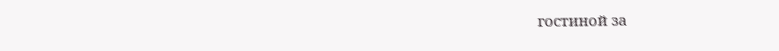гостиной за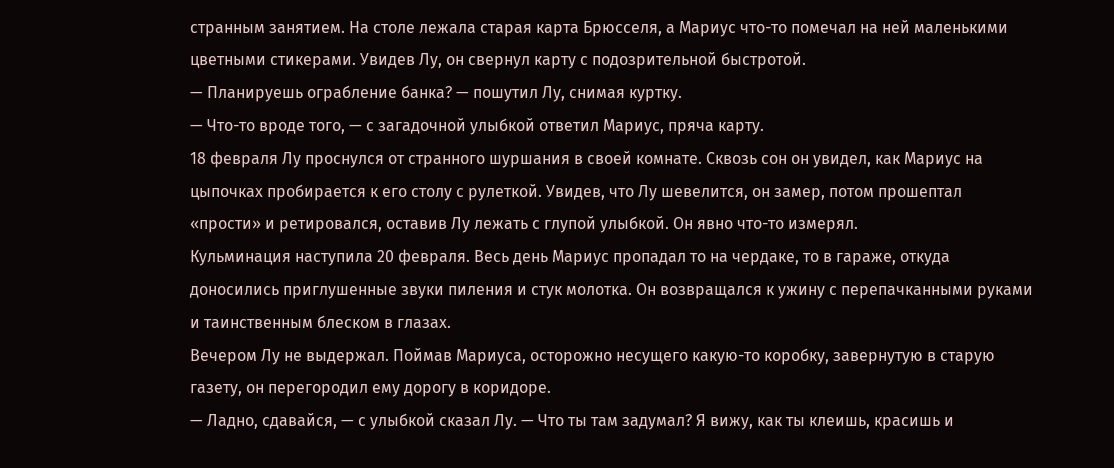странным занятием. На столе лежала старая карта Брюсселя, а Мариус что-то помечал на ней маленькими цветными стикерами. Увидев Лу, он свернул карту с подозрительной быстротой.
— Планируешь ограбление банка? — пошутил Лу, снимая куртку.
— Что-то вроде того, — с загадочной улыбкой ответил Мариус, пряча карту.
18 февраля Лу проснулся от странного шуршания в своей комнате. Сквозь сон он увидел, как Мариус на цыпочках пробирается к его столу с рулеткой. Увидев, что Лу шевелится, он замер, потом прошептал «прости» и ретировался, оставив Лу лежать с глупой улыбкой. Он явно что-то измерял.
Кульминация наступила 20 февраля. Весь день Мариус пропадал то на чердаке, то в гараже, откуда доносились приглушенные звуки пиления и стук молотка. Он возвращался к ужину с перепачканными руками и таинственным блеском в глазах.
Вечером Лу не выдержал. Поймав Мариуса, осторожно несущего какую-то коробку, завернутую в старую газету, он перегородил ему дорогу в коридоре.
— Ладно, сдавайся, — с улыбкой сказал Лу. — Что ты там задумал? Я вижу, как ты клеишь, красишь и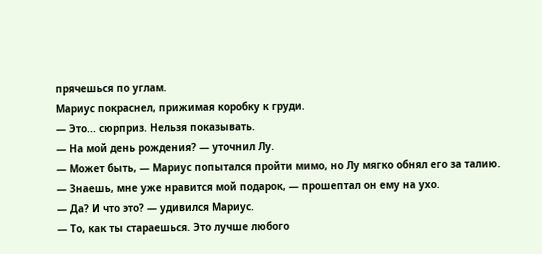прячешься по углам.
Мариус покраснел, прижимая коробку к груди.
— Это... сюрприз. Нельзя показывать.
— На мой день рождения? — уточнил Лу.
— Может быть, — Мариус попытался пройти мимо, но Лу мягко обнял его за талию.
— Знаешь, мне уже нравится мой подарок, — прошептал он ему на ухо.
— Да? И что это? — удивился Мариус.
— То, как ты стараешься. Это лучше любого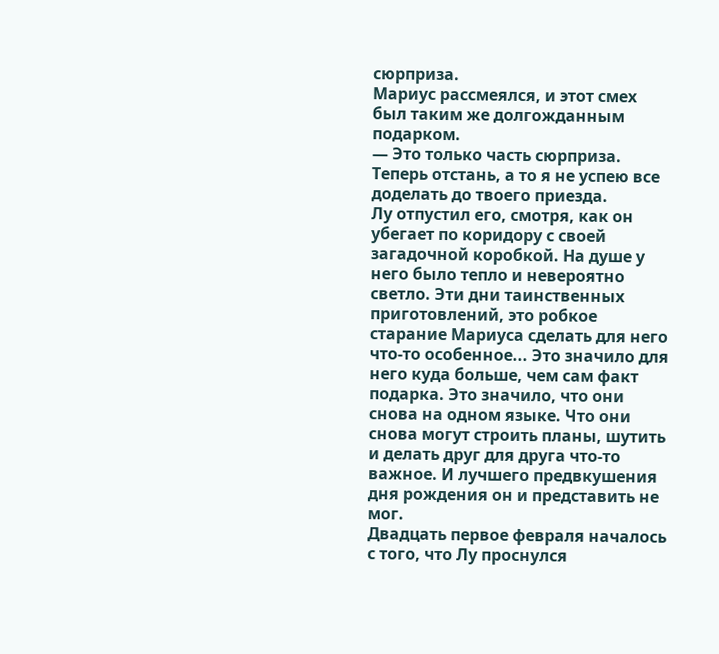сюрприза.
Мариус рассмеялся, и этот смех был таким же долгожданным подарком.
— Это только часть сюрприза. Теперь отстань, а то я не успею все доделать до твоего приезда.
Лу отпустил его, смотря, как он убегает по коридору с своей загадочной коробкой. На душе у него было тепло и невероятно светло. Эти дни таинственных приготовлений, это робкое старание Мариуса сделать для него что-то особенное... Это значило для него куда больше, чем сам факт подарка. Это значило, что они снова на одном языке. Что они снова могут строить планы, шутить и делать друг для друга что-то важное. И лучшего предвкушения дня рождения он и представить не мог.
Двадцать первое февраля началось с того, что Лу проснулся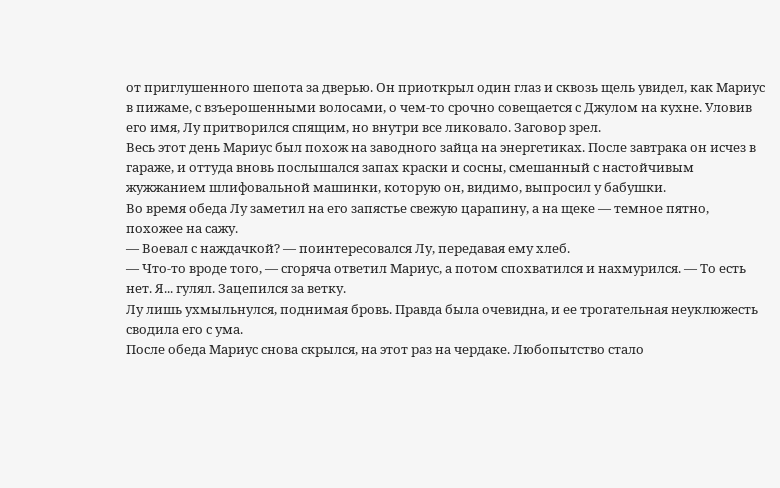от приглушенного шепота за дверью. Он приоткрыл один глаз и сквозь щель увидел, как Мариус в пижаме, с взъерошенными волосами, о чем-то срочно совещается с Джулом на кухне. Уловив его имя, Лу притворился спящим, но внутри все ликовало. Заговор зрел.
Весь этот день Мариус был похож на заводного зайца на энергетиках. После завтрака он исчез в гараже, и оттуда вновь послышался запах краски и сосны, смешанный с настойчивым жужжанием шлифовальной машинки, которую он, видимо, выпросил у бабушки.
Во время обеда Лу заметил на его запястье свежую царапину, а на щеке — темное пятно, похожее на сажу.
— Воевал с наждачкой? — поинтересовался Лу, передавая ему хлеб.
— Что-то вроде того, — сгоряча ответил Мариус, а потом спохватился и нахмурился. — То есть нет. Я... гулял. Зацепился за ветку.
Лу лишь ухмыльнулся, поднимая бровь. Правда была очевидна, и ее трогательная неуклюжесть сводила его с ума.
После обеда Мариус снова скрылся, на этот раз на чердаке. Любопытство стало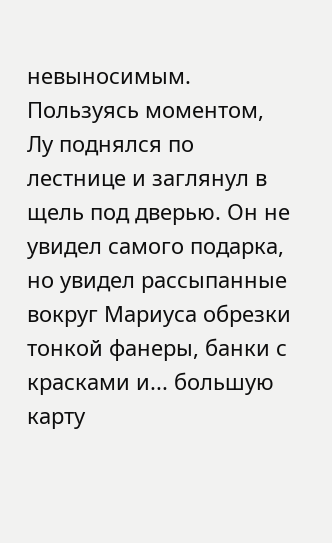невыносимым. Пользуясь моментом, Лу поднялся по лестнице и заглянул в щель под дверью. Он не увидел самого подарка, но увидел рассыпанные вокруг Мариуса обрезки тонкой фанеры, банки с красками и... большую карту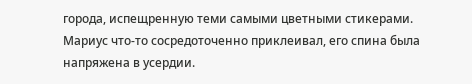города, испещренную теми самыми цветными стикерами. Мариус что-то сосредоточенно приклеивал, его спина была напряжена в усердии.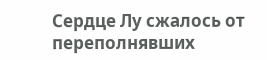Сердце Лу сжалось от переполнявших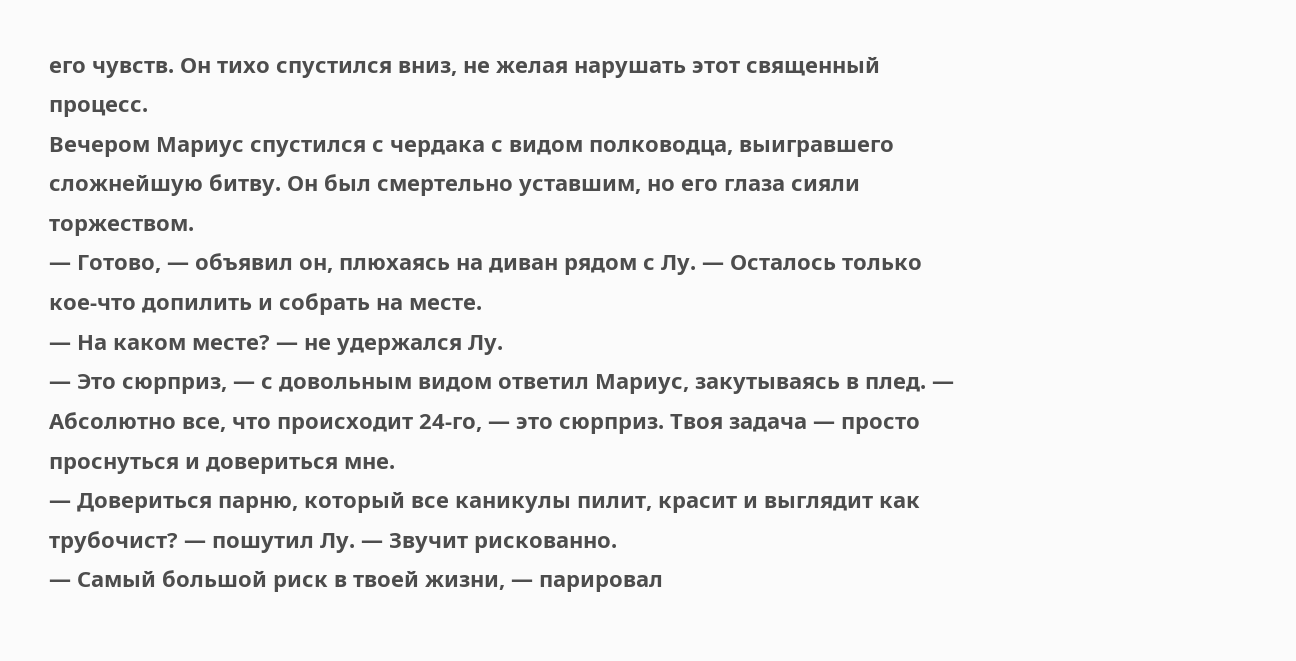его чувств. Он тихо спустился вниз, не желая нарушать этот священный процесс.
Вечером Мариус спустился с чердака с видом полководца, выигравшего сложнейшую битву. Он был смертельно уставшим, но его глаза сияли торжеством.
— Готово, — объявил он, плюхаясь на диван рядом с Лу. — Осталось только кое-что допилить и собрать на месте.
— На каком месте? — не удержался Лу.
— Это сюрприз, — с довольным видом ответил Мариус, закутываясь в плед. — Абсолютно все, что происходит 24-го, — это сюрприз. Твоя задача — просто проснуться и довериться мне.
— Довериться парню, который все каникулы пилит, красит и выглядит как трубочист? — пошутил Лу. — Звучит рискованно.
— Самый большой риск в твоей жизни, — парировал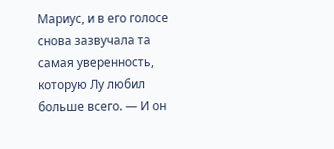Мариус, и в его голосе снова зазвучала та самая уверенность, которую Лу любил больше всего. — И он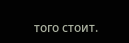того стоит.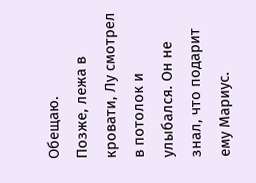Обещаю.
Позже, лежа в кровати, Лу смотрел в потолок и улыбался. Он не знал, что подарит ему Мариус.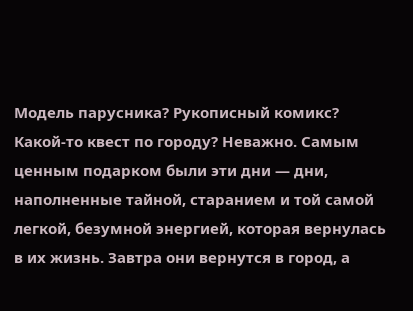Модель парусника? Рукописный комикс? Какой-то квест по городу? Неважно. Самым ценным подарком были эти дни — дни, наполненные тайной, старанием и той самой легкой, безумной энергией, которая вернулась в их жизнь. Завтра они вернутся в город, а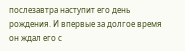послезавтра наступит его день рождения. И впервые за долгое время он ждал его с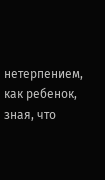нетерпением, как ребенок, зная, что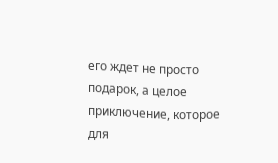его ждет не просто подарок, а целое приключение, которое для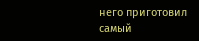него приготовил самый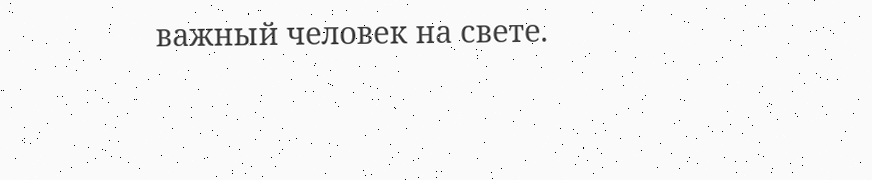важный человек на свете.